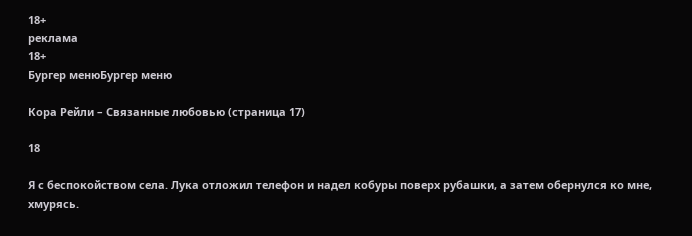18+
реклама
18+
Бургер менюБургер меню

Кора Рейли – Связанные любовью (страница 17)

18

Я с беспокойством села. Лука отложил телефон и надел кобуры поверх рубашки, а затем обернулся ко мне, хмурясь.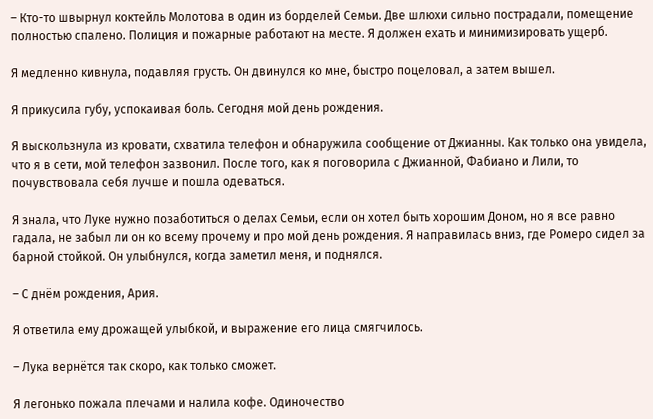– Кто-то швырнул коктейль Молотова в один из борделей Семьи. Две шлюхи сильно пострадали, помещение полностью спалено. Полиция и пожарные работают на месте. Я должен ехать и минимизировать ущерб.

Я медленно кивнула, подавляя грусть. Он двинулся ко мне, быстро поцеловал, а затем вышел.

Я прикусила губу, успокаивая боль. Сегодня мой день рождения.

Я выскользнула из кровати, схватила телефон и обнаружила сообщение от Джианны. Как только она увидела, что я в сети, мой телефон зазвонил. После того, как я поговорила с Джианной, Фабиано и Лили, то почувствовала себя лучше и пошла одеваться.

Я знала, что Луке нужно позаботиться о делах Семьи, если он хотел быть хорошим Доном, но я все равно гадала, не забыл ли он ко всему прочему и про мой день рождения. Я направилась вниз, где Ромеро сидел за барной стойкой. Он улыбнулся, когда заметил меня, и поднялся.

– С днём рождения, Ария.

Я ответила ему дрожащей улыбкой, и выражение его лица смягчилось.

– Лука вернётся так скоро, как только сможет.

Я легонько пожала плечами и налила кофе. Одиночество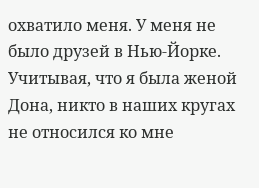охватило меня. У меня не было друзей в Нью-Йорке. Учитывая, что я была женой Дона, никто в наших кругах не относился ко мне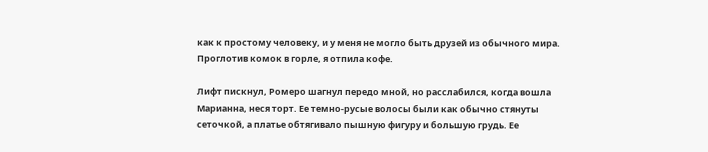как к простому человеку, и у меня не могло быть друзей из обычного мира. Проглотив комок в горле, я отпила кофе.

Лифт пискнул, Ромеро шагнул передо мной, но расслабился, когда вошла Марианна, неся торт. Ее темно-русые волосы были как обычно стянуты сеточкой, а платье обтягивало пышную фигуру и большую грудь. Ее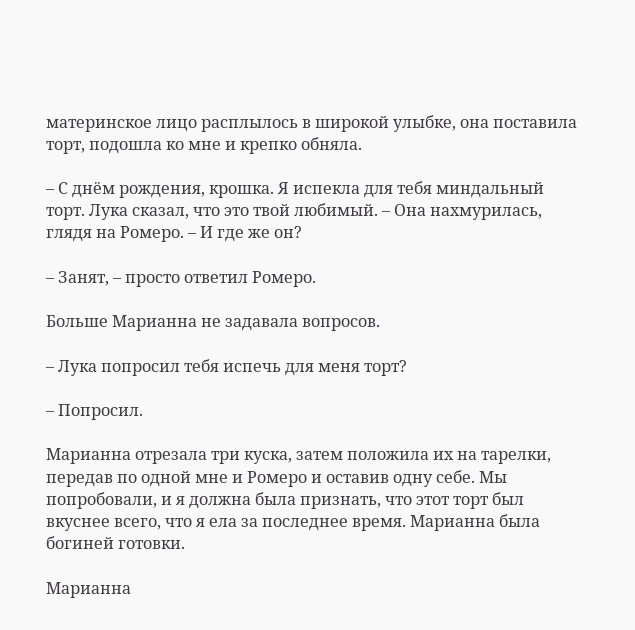материнское лицо расплылось в широкой улыбке, она поставила торт, подошла ко мне и крепко обняла.

– С днём рождения, крошка. Я испекла для тебя миндальный торт. Лука сказал, что это твой любимый. – Она нахмурилась, глядя на Ромеро. – И где же он?

– Занят, – просто ответил Ромеро.

Больше Марианна не задавала вопросов.

– Лука попросил тебя испечь для меня торт?

– Попросил.

Марианна отрезала три куска, затем положила их на тарелки, передав по одной мне и Ромеро и оставив одну себе. Мы попробовали, и я должна была признать, что этот торт был вкуснее всего, что я ела за последнее время. Марианна была богиней готовки.

Марианна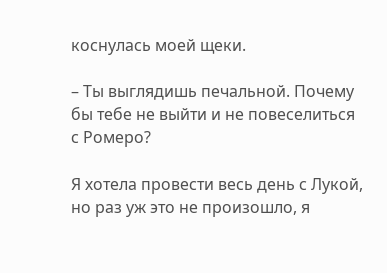коснулась моей щеки.

– Ты выглядишь печальной. Почему бы тебе не выйти и не повеселиться с Ромеро?

Я хотела провести весь день с Лукой, но раз уж это не произошло, я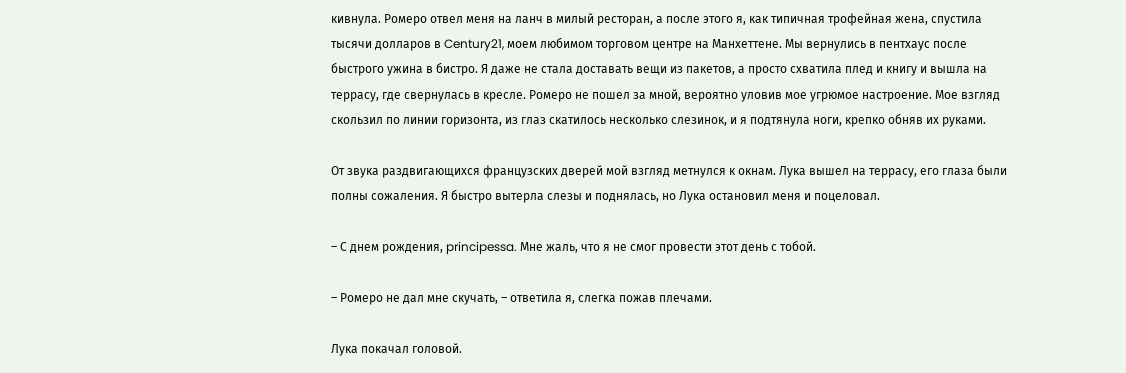кивнула. Ромеро отвел меня на ланч в милый ресторан, а после этого я, как типичная трофейная жена, спустила тысячи долларов в Century21, моем любимом торговом центре на Манхеттене. Мы вернулись в пентхаус после быстрого ужина в бистро. Я даже не стала доставать вещи из пакетов, а просто схватила плед и книгу и вышла на террасу, где свернулась в кресле. Ромеро не пошел за мной, вероятно уловив мое угрюмое настроение. Мое взгляд скользил по линии горизонта, из глаз скатилось несколько слезинок, и я подтянула ноги, крепко обняв их руками.

От звука раздвигающихся французских дверей мой взгляд метнулся к окнам. Лука вышел на террасу, его глаза были полны сожаления. Я быстро вытерла слезы и поднялась, но Лука остановил меня и поцеловал.

– С днем рождения, principessa. Мне жаль, что я не смог провести этот день с тобой.

– Ромеро не дал мне скучать, – ответила я, слегка пожав плечами.

Лука покачал головой.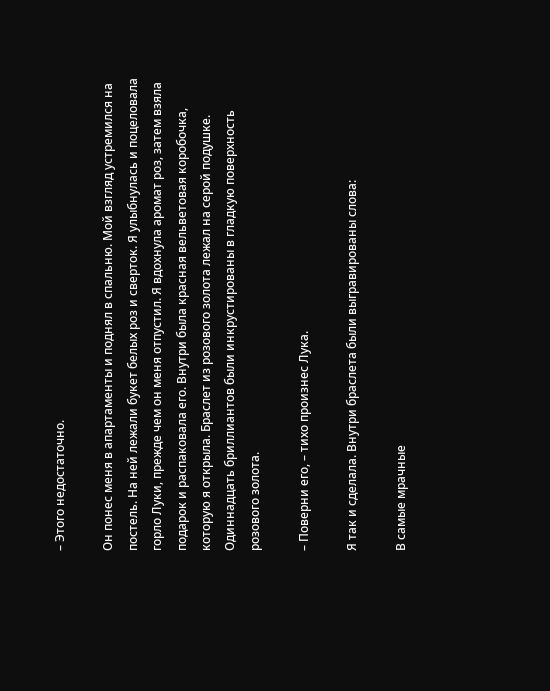– Этого недостаточно.

Он понес меня в апартаменты и поднял в спальню. Мой взгляд устремился на постель. На ней лежали букет белых роз и сверток. Я улыбнулась и поцеловала горло Луки, прежде чем он меня отпустил. Я вдохнула аромат роз, затем взяла подарок и распаковала его. Внутри была красная вельветовая коробочка, которую я открыла. Браслет из розового золота лежал на серой подушке. Одиннадцать бриллиантов были инкрустированы в гладкую поверхность розового золота.

– Поверни его, – тихо произнес Лука.

Я так и сделала. Внутри браслета были выгравированы слова:

В самые мрачные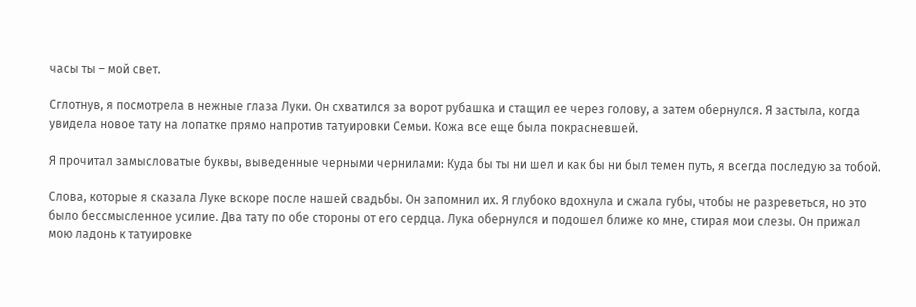часы ты – мой свет.

Сглотнув, я посмотрела в нежные глаза Луки. Он схватился за ворот рубашка и стащил ее через голову, а затем обернулся. Я застыла, когда увидела новое тату на лопатке прямо напротив татуировки Семьи. Кожа все еще была покрасневшей.

Я прочитал замысловатые буквы, выведенные черными чернилами: Куда бы ты ни шел и как бы ни был темен путь, я всегда последую за тобой.

Слова, которые я сказала Луке вскоре после нашей свадьбы. Он запомнил их. Я глубоко вдохнула и сжала губы, чтобы не разреветься, но это было бессмысленное усилие. Два тату по обе стороны от его сердца. Лука обернулся и подошел ближе ко мне, стирая мои слезы. Он прижал мою ладонь к татуировке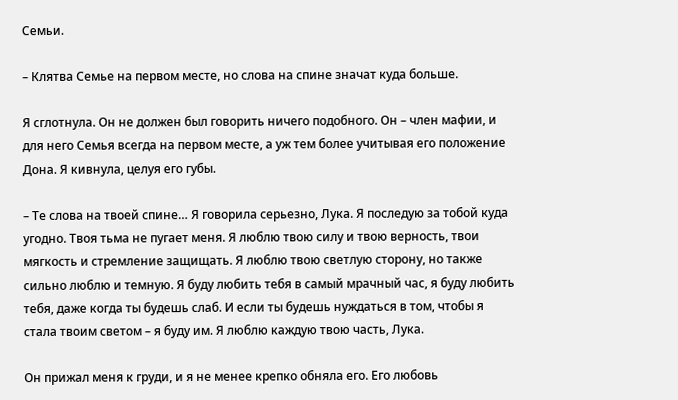Семьи.

– Клятва Семье на первом месте, но слова на спине значат куда больше.

Я сглотнула. Он не должен был говорить ничего подобного. Он – член мафии, и для него Семья всегда на первом месте, а уж тем более учитывая его положение Дона. Я кивнула, целуя его губы.

– Те слова на твоей спине… Я говорила серьезно, Лука. Я последую за тобой куда угодно. Твоя тьма не пугает меня. Я люблю твою силу и твою верность, твои мягкость и стремление защищать. Я люблю твою светлую сторону, но также сильно люблю и темную. Я буду любить тебя в самый мрачный час, я буду любить тебя, даже когда ты будешь слаб. И если ты будешь нуждаться в том, чтобы я стала твоим светом – я буду им. Я люблю каждую твою часть, Лука.

Он прижал меня к груди, и я не менее крепко обняла его. Его любовь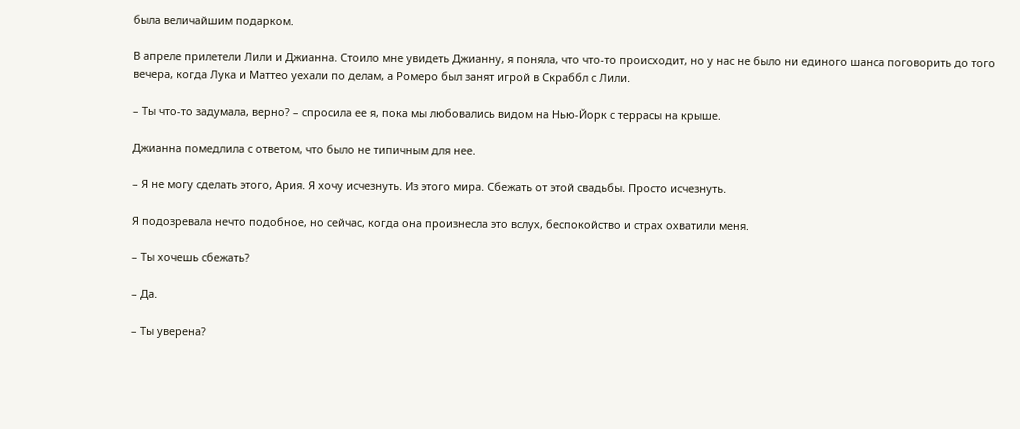была величайшим подарком.

В апреле прилетели Лили и Джианна. Стоило мне увидеть Джианну, я поняла, что что-то происходит, но у нас не было ни единого шанса поговорить до того вечера, когда Лука и Маттео уехали по делам, а Ромеро был занят игрой в Скраббл с Лили.

– Ты что-то задумала, верно? – спросила ее я, пока мы любовались видом на Нью-Йорк с террасы на крыше.

Джианна помедлила с ответом, что было не типичным для нее.

– Я не могу сделать этого, Ария. Я хочу исчезнуть. Из этого мира. Сбежать от этой свадьбы. Просто исчезнуть.

Я подозревала нечто подобное, но сейчас, когда она произнесла это вслух, беспокойство и страх охватили меня.

– Ты хочешь сбежать?

– Да.

– Ты уверена?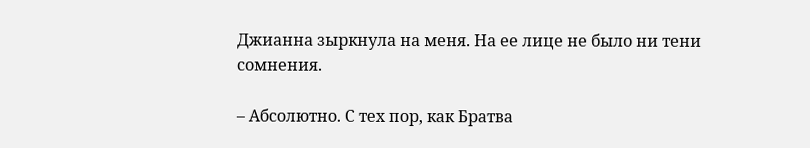Джианна зыркнула на меня. На ее лице не было ни тени сомнения.

– Абсолютно. С тех пор, как Братва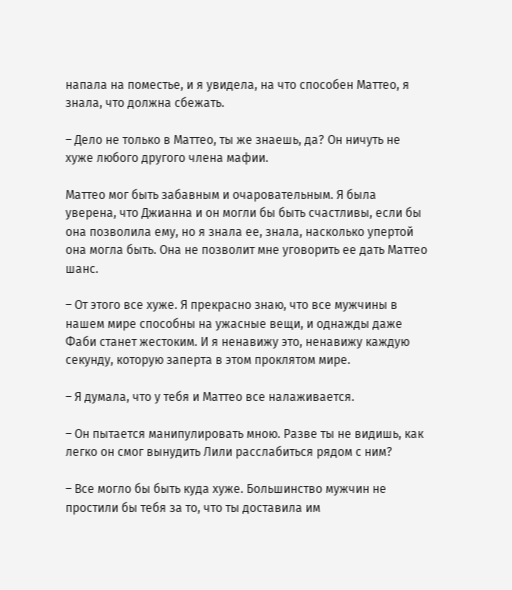напала на поместье, и я увидела, на что способен Маттео, я знала, что должна сбежать.

– Дело не только в Маттео, ты же знаешь, да? Он ничуть не хуже любого другого члена мафии.

Маттео мог быть забавным и очаровательным. Я была уверена, что Джианна и он могли бы быть счастливы, если бы она позволила ему, но я знала ее, знала, насколько упертой она могла быть. Она не позволит мне уговорить ее дать Маттео шанс.

– От этого все хуже. Я прекрасно знаю, что все мужчины в нашем мире способны на ужасные вещи, и однажды даже Фаби станет жестоким. И я ненавижу это, ненавижу каждую секунду, которую заперта в этом проклятом мире.

– Я думала, что у тебя и Маттео все налаживается.

– Он пытается манипулировать мною. Разве ты не видишь, как легко он смог вынудить Лили расслабиться рядом с ним?

– Все могло бы быть куда хуже. Большинство мужчин не простили бы тебя за то, что ты доставила им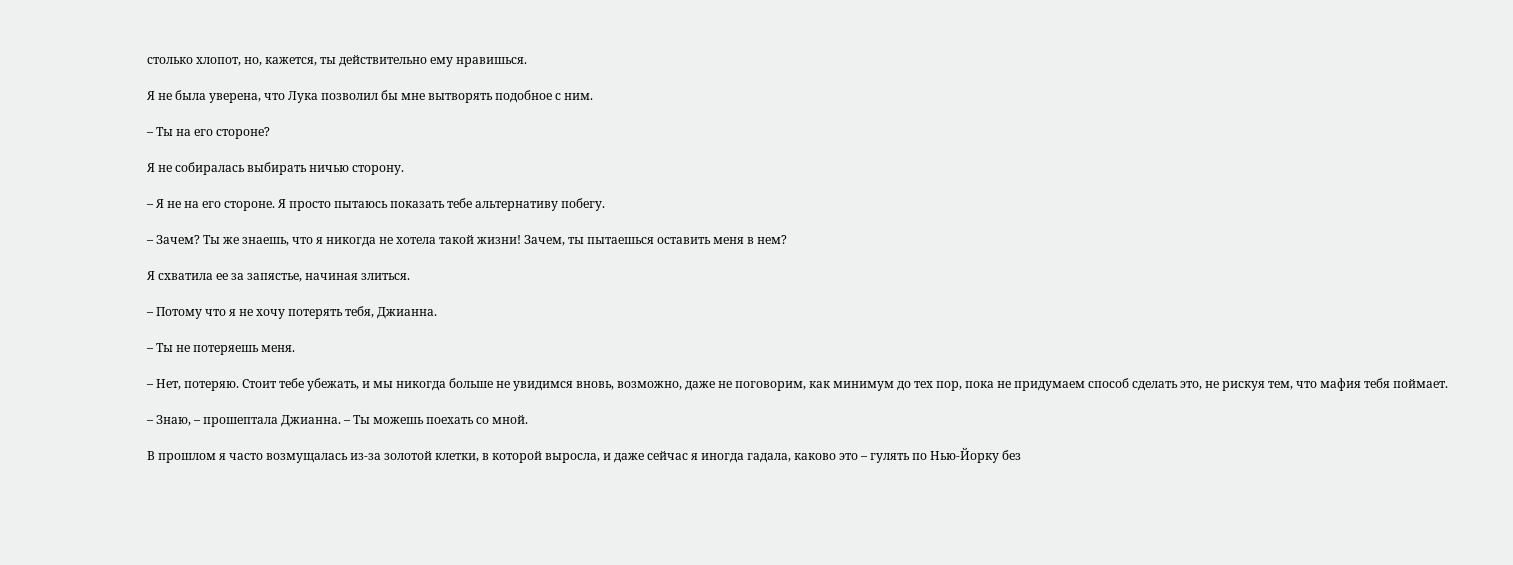столько хлопот, но, кажется, ты действительно ему нравишься.

Я не была уверена, что Лука позволил бы мне вытворять подобное с ним.

– Ты на его стороне?

Я не собиралась выбирать ничью сторону.

– Я не на его стороне. Я просто пытаюсь показать тебе альтернативу побегу.

– Зачем? Ты же знаешь, что я никогда не хотела такой жизни! Зачем, ты пытаешься оставить меня в нем?

Я схватила ее за запястье, начиная злиться.

– Потому что я не хочу потерять тебя, Джианна.

– Ты не потеряешь меня.

– Нет, потеряю. Стоит тебе убежать, и мы никогда больше не увидимся вновь, возможно, даже не поговорим, как минимум до тех пор, пока не придумаем способ сделать это, не рискуя тем, что мафия тебя поймает.

– Знаю, – прошептала Джианна. – Ты можешь поехать со мной.

В прошлом я часто возмущалась из-за золотой клетки, в которой выросла, и даже сейчас я иногда гадала, каково это – гулять по Нью-Йорку без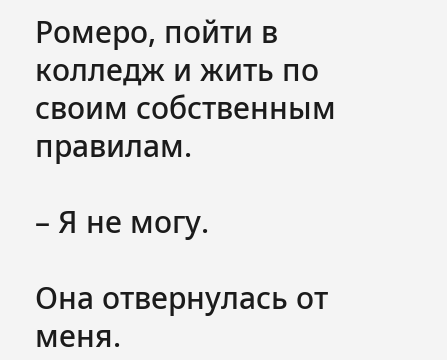Ромеро, пойти в колледж и жить по своим собственным правилам.

– Я не могу.

Она отвернулась от меня.